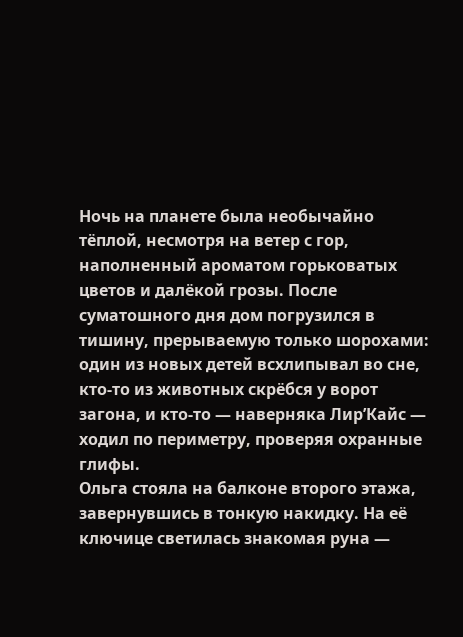Ночь на планете была необычайно тёплой, несмотря на ветер с гор, наполненный ароматом горьковатых цветов и далёкой грозы. После суматошного дня дом погрузился в тишину, прерываемую только шорохами: один из новых детей всхлипывал во сне, кто-то из животных скрёбся у ворот загона, и кто-то — наверняка Лир’Кайс — ходил по периметру, проверяя охранные глифы.
Ольга стояла на балконе второго этажа, завернувшись в тонкую накидку. На её ключице светилась знакомая руна —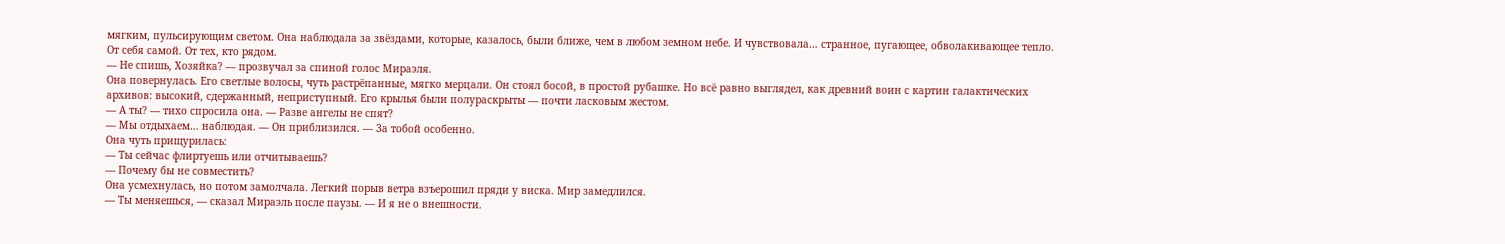мягким, пульсирующим светом. Она наблюдала за звёздами, которые, казалось, были ближе, чем в любом земном небе. И чувствовала… странное, пугающее, обволакивающее тепло. От себя самой. От тех, кто рядом.
— Не спишь, Хозяйка? — прозвучал за спиной голос Мираэля.
Она повернулась. Его светлые волосы, чуть растрёпанные, мягко мерцали. Он стоял босой, в простой рубашке. Но всё равно выглядел, как древний воин с картин галактических архивов: высокий, сдержанный, неприступный. Его крылья были полураскрыты — почти ласковым жестом.
— А ты? — тихо спросила она. — Разве ангелы не спят?
— Мы отдыхаем… наблюдая. — Он приблизился. — За тобой особенно.
Она чуть прищурилась:
— Ты сейчас флиртуешь или отчитываешь?
— Почему бы не совместить?
Она усмехнулась, но потом замолчала. Легкий порыв ветра взъерошил пряди у виска. Мир замедлился.
— Ты меняешься, — сказал Мираэль после паузы. — И я не о внешности.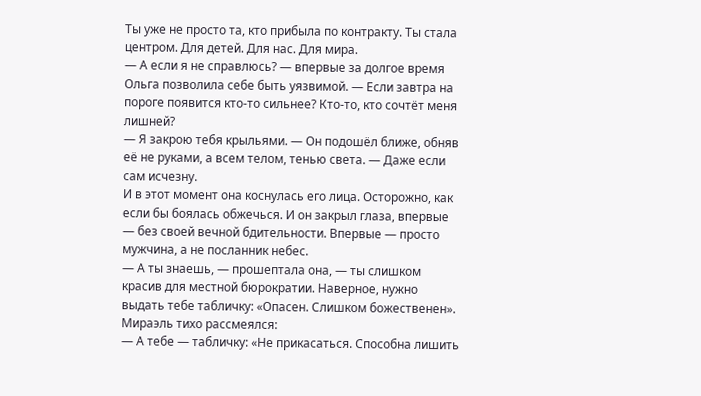Ты уже не просто та, кто прибыла по контракту. Ты стала центром. Для детей. Для нас. Для мира.
— А если я не справлюсь? — впервые за долгое время Ольга позволила себе быть уязвимой. — Если завтра на пороге появится кто-то сильнее? Кто-то, кто сочтёт меня лишней?
— Я закрою тебя крыльями. — Он подошёл ближе, обняв её не руками, а всем телом, тенью света. — Даже если сам исчезну.
И в этот момент она коснулась его лица. Осторожно, как если бы боялась обжечься. И он закрыл глаза, впервые — без своей вечной бдительности. Впервые — просто мужчина, а не посланник небес.
— А ты знаешь, — прошептала она, — ты слишком красив для местной бюрократии. Наверное, нужно выдать тебе табличку: «Опасен. Слишком божественен».
Мираэль тихо рассмеялся:
— А тебе — табличку: «Не прикасаться. Способна лишить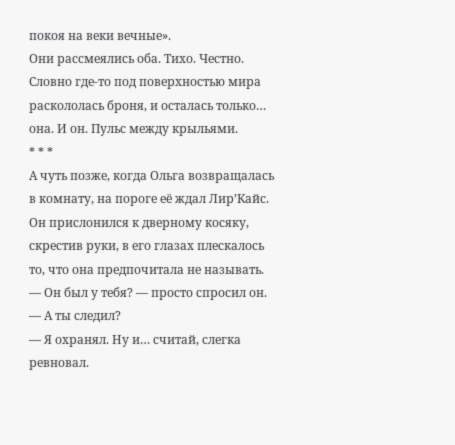покоя на веки вечные».
Они рассмеялись оба. Тихо. Честно. Словно где-то под поверхностью мира раскололась броня, и осталась только… она. И он. Пульс между крыльями.
* * *
А чуть позже, когда Ольга возвращалась в комнату, на пороге её ждал Лир’Кайс. Он прислонился к дверному косяку, скрестив руки, в его глазах плескалось то, что она предпочитала не называть.
— Он был у тебя? — просто спросил он.
— А ты следил?
— Я охранял. Ну и… считай, слегка ревновал.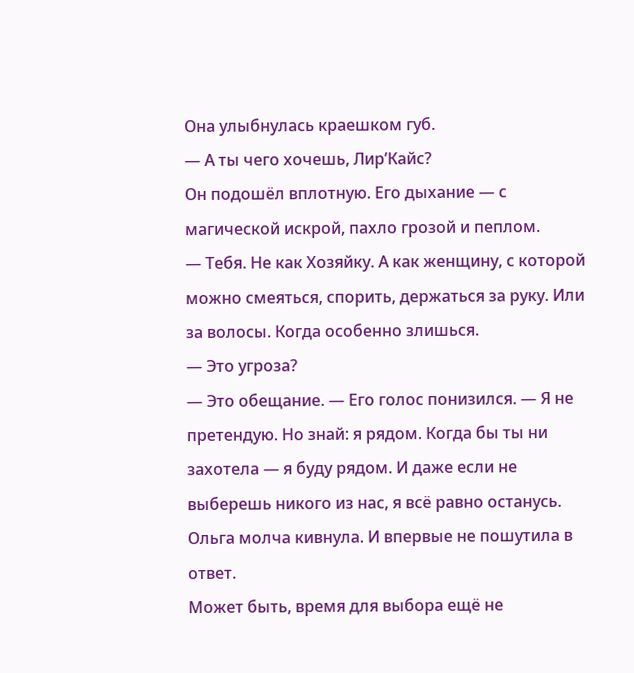Она улыбнулась краешком губ.
— А ты чего хочешь, Лир’Кайс?
Он подошёл вплотную. Его дыхание — с магической искрой, пахло грозой и пеплом.
— Тебя. Не как Хозяйку. А как женщину, с которой можно смеяться, спорить, держаться за руку. Или за волосы. Когда особенно злишься.
— Это угроза?
— Это обещание. — Его голос понизился. — Я не претендую. Но знай: я рядом. Когда бы ты ни захотела — я буду рядом. И даже если не выберешь никого из нас, я всё равно останусь.
Ольга молча кивнула. И впервые не пошутила в ответ.
Может быть, время для выбора ещё не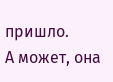пришло.
А может, она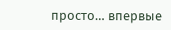просто… впервые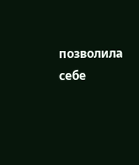позволила себе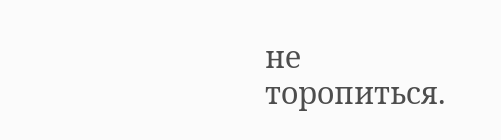не торопиться.